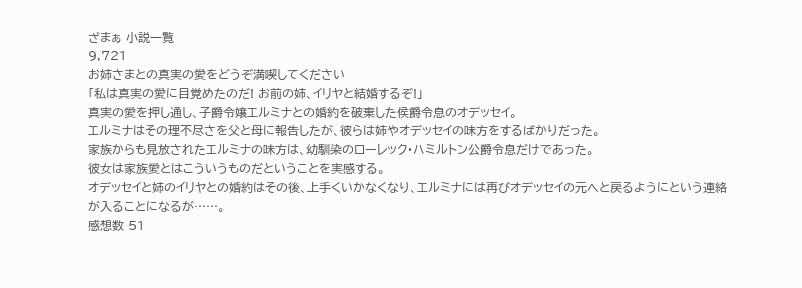ざまぁ 小説一覧
9,721
お姉さまとの真実の愛をどうぞ満喫してください
「私は真実の愛に目覚めたのだ! お前の姉、イリヤと結婚するぞ!」
真実の愛を押し通し、子爵令嬢エルミナとの婚約を破棄した侯爵令息のオデッセイ。
エルミナはその理不尽さを父と母に報告したが、彼らは姉やオデッセイの味方をするばかりだった。
家族からも見放されたエルミナの味方は、幼馴染のローレック・ハミルトン公爵令息だけであった。
彼女は家族愛とはこういうものだということを実感する。
オデッセイと姉のイリヤとの婚約はその後、上手くいかなくなり、エルミナには再びオデッセイの元へと戻るようにという連絡が入ることになるが……。
感想数 51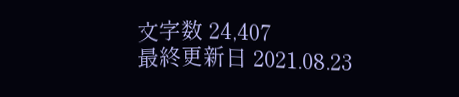文字数 24,407
最終更新日 2021.08.23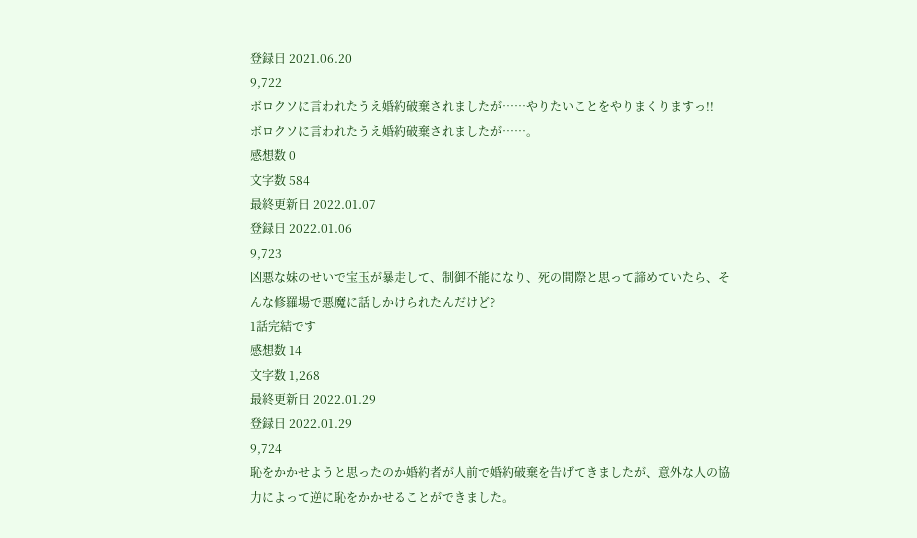登録日 2021.06.20
9,722
ボロクソに言われたうえ婚約破棄されましたが……やりたいことをやりまくりますっ!!
ボロクソに言われたうえ婚約破棄されましたが……。
感想数 0
文字数 584
最終更新日 2022.01.07
登録日 2022.01.06
9,723
凶悪な妹のせいで宝玉が暴走して、制御不能になり、死の間際と思って諦めていたら、そんな修羅場で悪魔に話しかけられたんだけど?
1話完結です
感想数 14
文字数 1,268
最終更新日 2022.01.29
登録日 2022.01.29
9,724
恥をかかせようと思ったのか婚約者が人前で婚約破棄を告げてきましたが、意外な人の協力によって逆に恥をかかせることができました。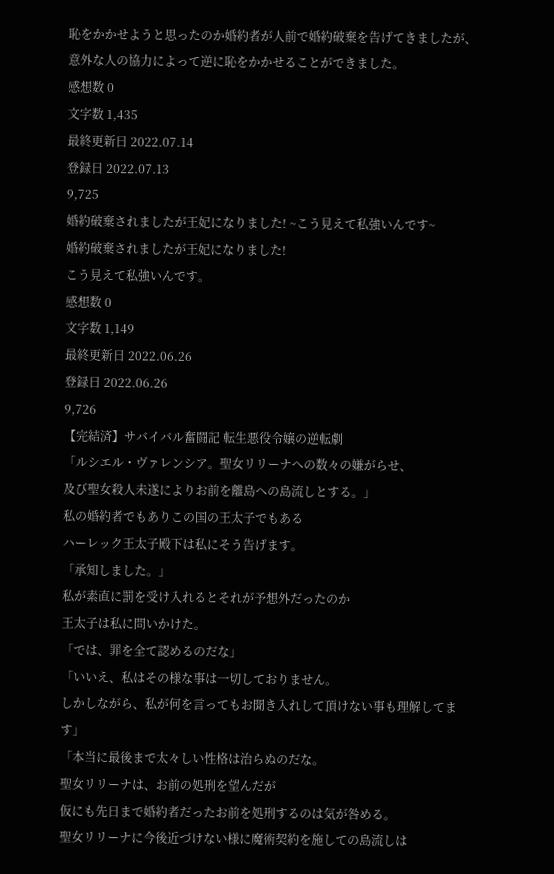恥をかかせようと思ったのか婚約者が人前で婚約破棄を告げてきましたが、意外な人の協力によって逆に恥をかかせることができました。
感想数 0
文字数 1,435
最終更新日 2022.07.14
登録日 2022.07.13
9,725
婚約破棄されましたが王妃になりました! ~こう見えて私強いんです~
婚約破棄されましたが王妃になりました!
こう見えて私強いんです。
感想数 0
文字数 1,149
最終更新日 2022.06.26
登録日 2022.06.26
9,726
【完結済】サバイバル奮闘記 転生悪役令嬢の逆転劇
「ルシエル・ヴァレンシア。聖女リリーナへの数々の嫌がらせ、
及び聖女殺人未遂によりお前を離島への島流しとする。」
私の婚約者でもありこの国の王太子でもある
ハーレック王太子殿下は私にそう告げます。
「承知しました。」
私が素直に罰を受け入れるとそれが予想外だったのか
王太子は私に問いかけた。
「では、罪を全て認めるのだな」
「いいえ、私はその様な事は一切しておりません。
しかしながら、私が何を言ってもお聞き入れして頂けない事も理解してます」
「本当に最後まで太々しい性格は治らぬのだな。
聖女リリーナは、お前の処刑を望んだが
仮にも先日まで婚約者だったお前を処刑するのは気が咎める。
聖女リリーナに今後近づけない様に魔術契約を施しての島流しは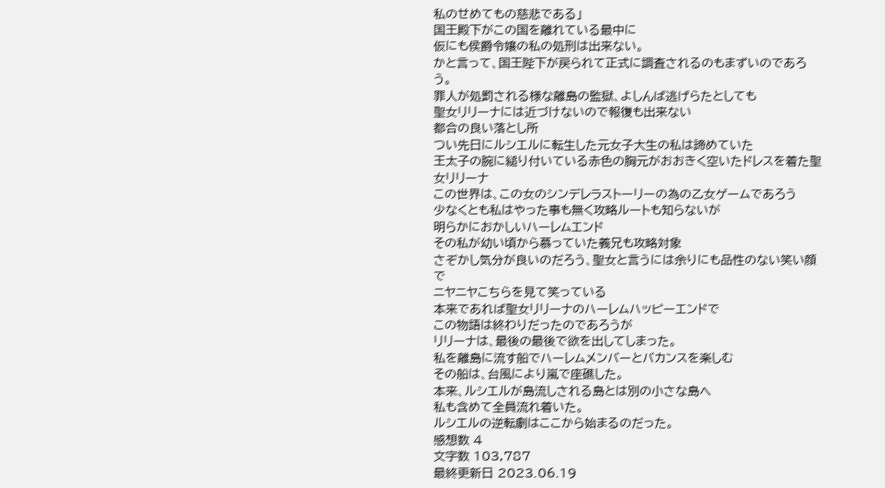私のせめてもの慈悲である」
国王殿下がこの国を離れている最中に
仮にも侯爵令嬢の私の処刑は出来ない。
かと言って、国王陛下が戻られて正式に調査されるのもまずいのであろう。
罪人が処罰される様な離島の監獄、よしんば逃げらたとしても
聖女リリーナには近づけないので報復も出来ない
都合の良い落とし所
つい先日にルシエルに転生した元女子大生の私は諦めていた
王太子の腕に縋り付いている赤色の胸元がおおきく空いたドレスを着た聖女リリーナ
この世界は、この女のシンデレラストーリーの為の乙女ゲームであろう
少なくとも私はやった事も無く攻略ルートも知らないが
明らかにおかしいハーレムエンド
その私が幼い頃から慕っていた義兄も攻略対象
さぞかし気分が良いのだろう、聖女と言うには余りにも品性のない笑い顔で
ニヤニヤこちらを見て笑っている
本来であれば聖女リリーナのハーレムハッピーエンドで
この物語は終わりだったのであろうが
リリーナは、最後の最後で欲を出してしまった。
私を離島に流す船でハーレムメンバーとバカンスを楽しむ
その船は、台風により嵐で座礁した。
本来、ルシエルが島流しされる島とは別の小さな島へ
私も含めて全員流れ着いた。
ルシエルの逆転劇はここから始まるのだった。
感想数 4
文字数 103,787
最終更新日 2023.06.19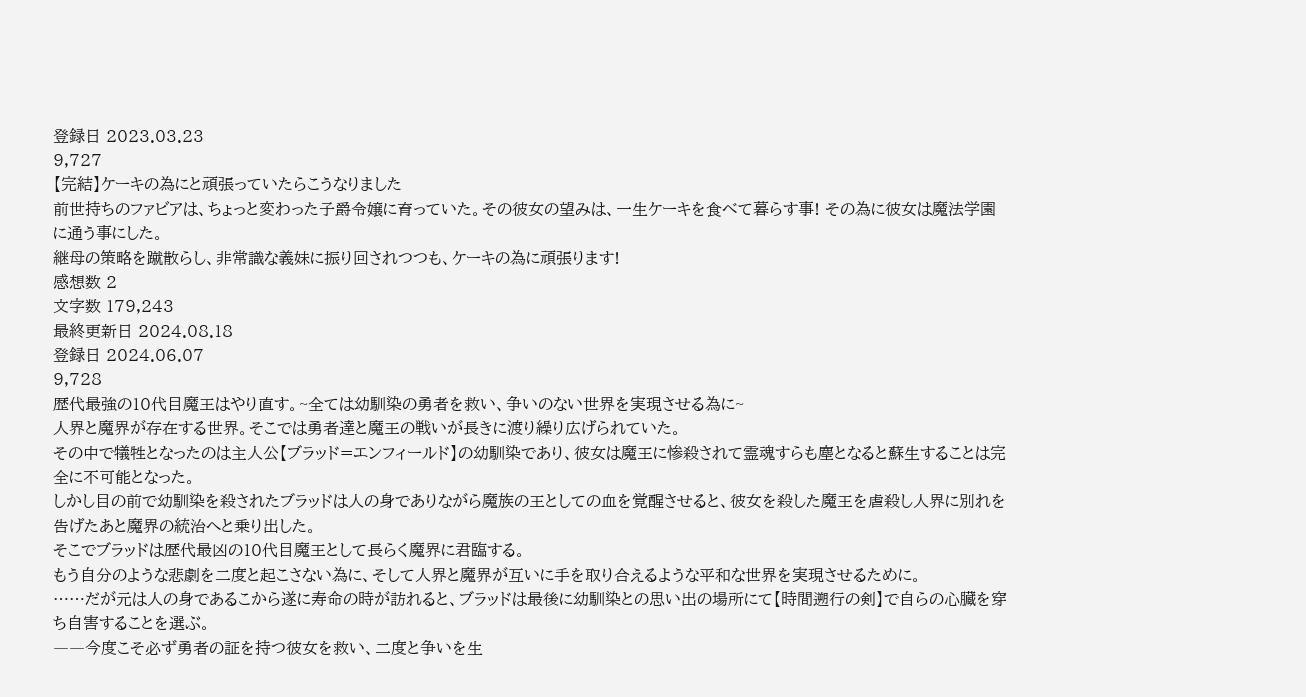登録日 2023.03.23
9,727
【完結】ケーキの為にと頑張っていたらこうなりました
前世持ちのファビアは、ちょっと変わった子爵令嬢に育っていた。その彼女の望みは、一生ケーキを食べて暮らす事! その為に彼女は魔法学園に通う事にした。
継母の策略を蹴散らし、非常識な義妹に振り回されつつも、ケーキの為に頑張ります!
感想数 2
文字数 179,243
最終更新日 2024.08.18
登録日 2024.06.07
9,728
歴代最強の10代目魔王はやり直す。~全ては幼馴染の勇者を救い、争いのない世界を実現させる為に~
人界と魔界が存在する世界。そこでは勇者達と魔王の戦いが長きに渡り繰り広げられていた。
その中で犠牲となったのは主人公【ブラッド=エンフィールド】の幼馴染であり、彼女は魔王に惨殺されて霊魂すらも塵となると蘇生することは完全に不可能となった。
しかし目の前で幼馴染を殺されたブラッドは人の身でありながら魔族の王としての血を覚醒させると、彼女を殺した魔王を虐殺し人界に別れを告げたあと魔界の統治へと乗り出した。
そこでブラッドは歴代最凶の10代目魔王として長らく魔界に君臨する。
もう自分のような悲劇を二度と起こさない為に、そして人界と魔界が互いに手を取り合えるような平和な世界を実現させるために。
……だが元は人の身であるこから遂に寿命の時が訪れると、ブラッドは最後に幼馴染との思い出の場所にて【時間遡行の剣】で自らの心臓を穿ち自害することを選ぶ。
――今度こそ必ず勇者の証を持つ彼女を救い、二度と争いを生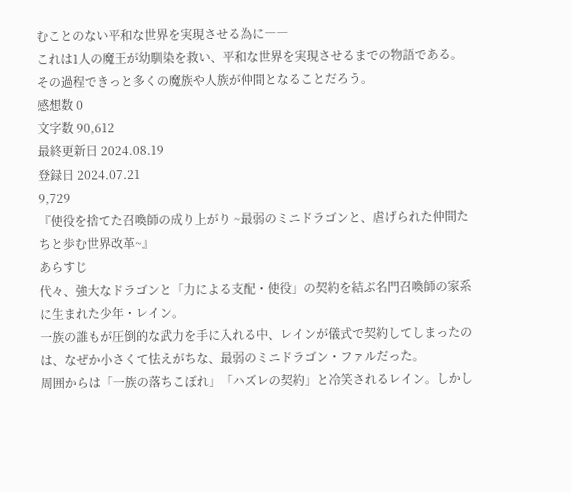むことのない平和な世界を実現させる為に――
これは1人の魔王が幼馴染を救い、平和な世界を実現させるまでの物語である。
その過程できっと多くの魔族や人族が仲間となることだろう。
感想数 0
文字数 90,612
最終更新日 2024.08.19
登録日 2024.07.21
9,729
『使役を捨てた召喚師の成り上がり ~最弱のミニドラゴンと、虐げられた仲間たちと歩む世界改革~』
あらすじ
代々、強大なドラゴンと「力による支配・使役」の契約を結ぶ名門召喚師の家系に生まれた少年・レイン。
一族の誰もが圧倒的な武力を手に入れる中、レインが儀式で契約してしまったのは、なぜか小さくて怯えがちな、最弱のミニドラゴン・ファルだった。
周囲からは「一族の落ちこぼれ」「ハズレの契約」と冷笑されるレイン。しかし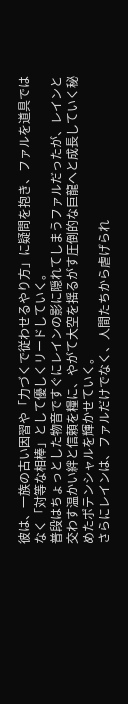彼は、一族の古い因習や「力づくで従わせるやり方」に疑問を抱き、ファルを道具ではなく「対等な相棒」として優しくリードしていく。
普段はちょっとした物音ですぐにレインの影に隠れてしまうファルだったが、レインと交わす温かい絆と信頼を糧に、やがて大空を揺るがす圧倒的な巨龍へと成長していく秘めたポテンシャルを輝かせていく。
さらにレインは、ファルだけでなく、人間たちから虐げられ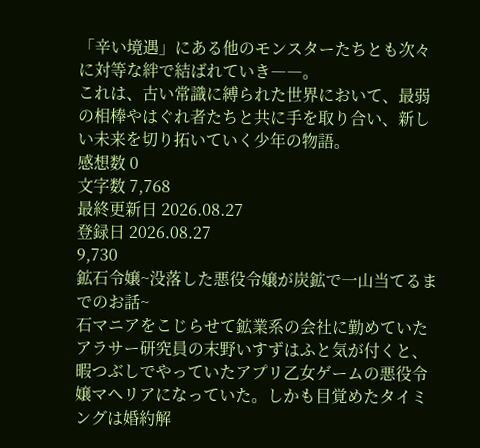「辛い境遇」にある他のモンスターたちとも次々に対等な絆で結ばれていき――。
これは、古い常識に縛られた世界において、最弱の相棒やはぐれ者たちと共に手を取り合い、新しい未来を切り拓いていく少年の物語。
感想数 0
文字数 7,768
最終更新日 2026.08.27
登録日 2026.08.27
9,730
鉱石令嬢~没落した悪役令嬢が炭鉱で一山当てるまでのお話~
石マニアをこじらせて鉱業系の会社に勤めていたアラサー研究員の末野いすずはふと気が付くと、暇つぶしでやっていたアプリ乙女ゲームの悪役令嬢マヘリアになっていた。しかも目覚めたタイミングは婚約解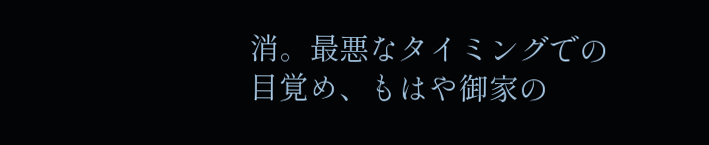消。最悪なタイミングでの目覚め、もはや御家の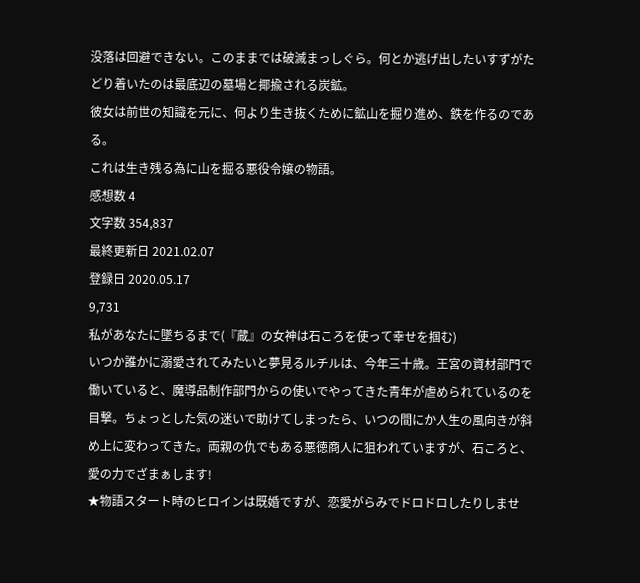没落は回避できない。このままでは破滅まっしぐら。何とか逃げ出したいすずがたどり着いたのは最底辺の墓場と揶揄される炭鉱。
彼女は前世の知識を元に、何より生き抜くために鉱山を掘り進め、鉄を作るのである。
これは生き残る為に山を掘る悪役令嬢の物語。
感想数 4
文字数 354,837
最終更新日 2021.02.07
登録日 2020.05.17
9,731
私があなたに墜ちるまで(『蔵』の女神は石ころを使って幸せを掴む)
いつか誰かに溺愛されてみたいと夢見るルチルは、今年三十歳。王宮の資材部門で働いていると、魔導品制作部門からの使いでやってきた青年が虐められているのを目撃。ちょっとした気の迷いで助けてしまったら、いつの間にか人生の風向きが斜め上に変わってきた。両親の仇でもある悪徳商人に狙われていますが、石ころと、愛の力でざまぁします!
★物語スタート時のヒロインは既婚ですが、恋愛がらみでドロドロしたりしませ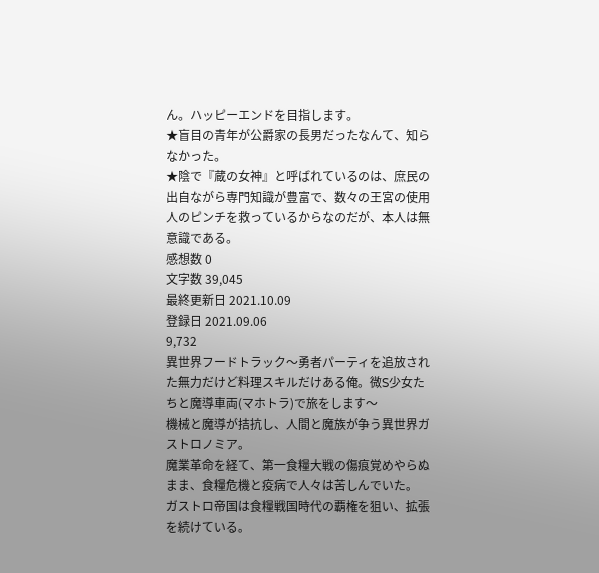ん。ハッピーエンドを目指します。
★盲目の青年が公爵家の長男だったなんて、知らなかった。
★陰で『蔵の女神』と呼ばれているのは、庶民の出自ながら専門知識が豊富で、数々の王宮の使用人のピンチを救っているからなのだが、本人は無意識である。
感想数 0
文字数 39,045
最終更新日 2021.10.09
登録日 2021.09.06
9,732
異世界フードトラック〜勇者パーティを追放された無力だけど料理スキルだけある俺。微S少女たちと魔導車両(マホトラ)で旅をします〜
機械と魔導が拮抗し、人間と魔族が争う異世界ガストロノミア。
魔業革命を経て、第一食糧大戦の傷痕覚めやらぬまま、食糧危機と疫病で人々は苦しんでいた。
ガストロ帝国は食糧戦国時代の覇権を狙い、拡張を続けている。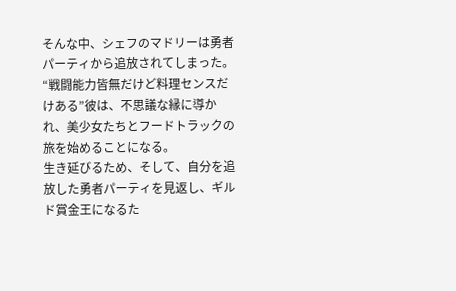そんな中、シェフのマドリーは勇者パーティから追放されてしまった。
“戦闘能力皆無だけど料理センスだけある”彼は、不思議な縁に導かれ、美少女たちとフードトラックの旅を始めることになる。
生き延びるため、そして、自分を追放した勇者パーティを見返し、ギルド賞金王になるた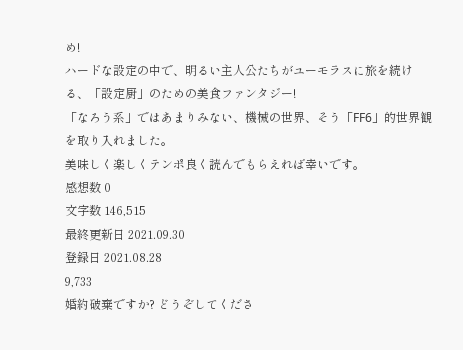め!
ハードな設定の中で、明るい主人公たちがユーモラスに旅を続ける、「設定厨」のための美食ファンタジー!
「なろう系」ではあまりみない、機械の世界、そう「FF6」的世界観を取り入れました。
美味しく楽しくテンポ良く読んでもらえれば幸いです。
感想数 0
文字数 146,515
最終更新日 2021.09.30
登録日 2021.08.28
9,733
婚約破棄ですか? どうぞしてくださ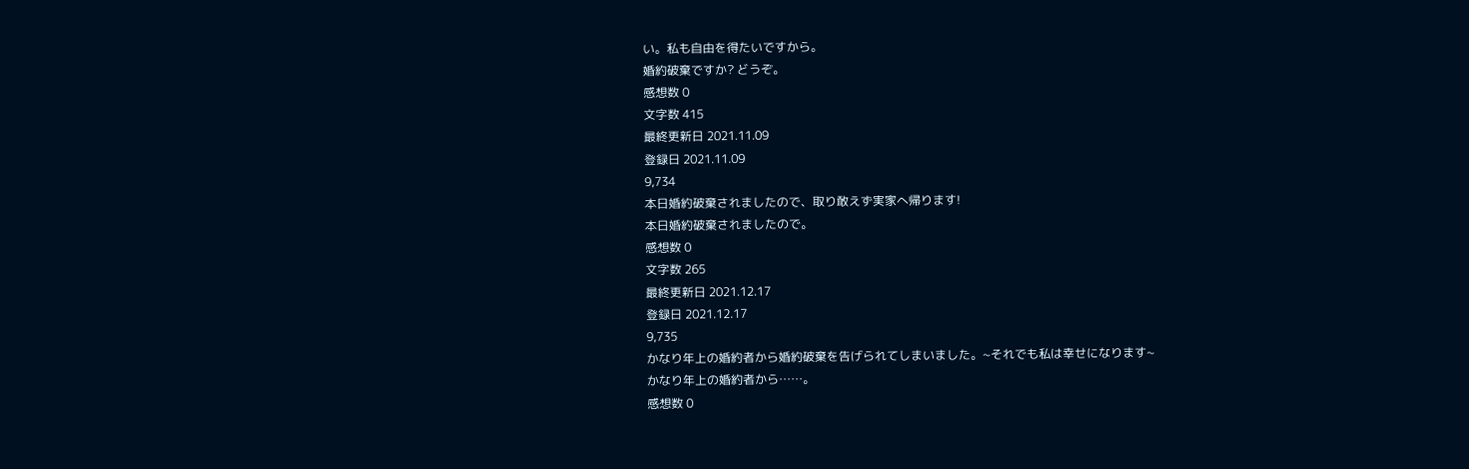い。私も自由を得たいですから。
婚約破棄ですか? どうぞ。
感想数 0
文字数 415
最終更新日 2021.11.09
登録日 2021.11.09
9,734
本日婚約破棄されましたので、取り敢えず実家へ帰ります!
本日婚約破棄されましたので。
感想数 0
文字数 265
最終更新日 2021.12.17
登録日 2021.12.17
9,735
かなり年上の婚約者から婚約破棄を告げられてしまいました。~それでも私は幸せになります~
かなり年上の婚約者から……。
感想数 0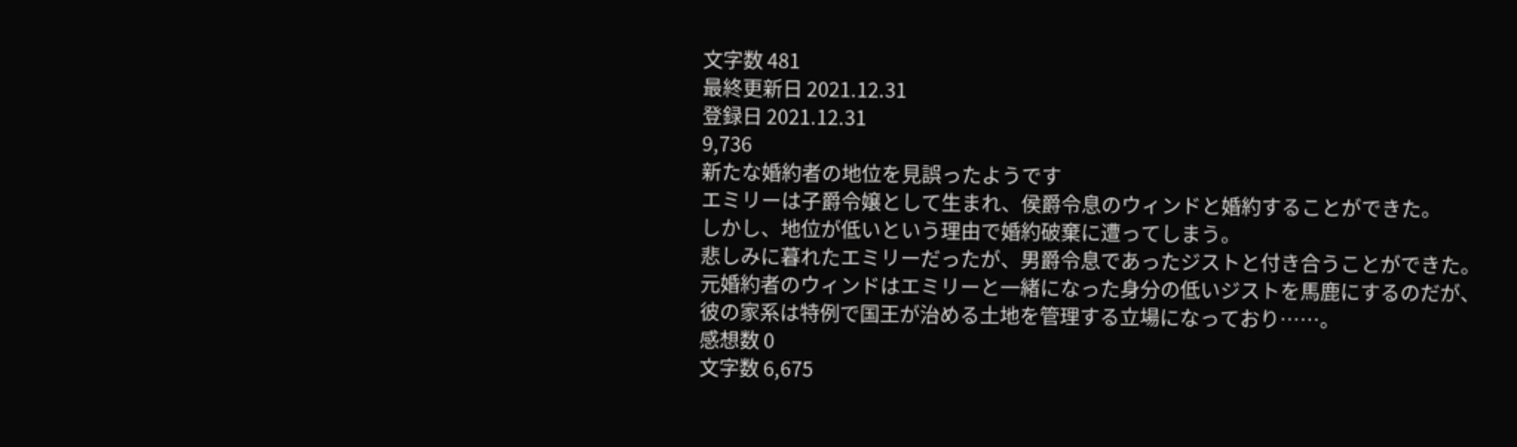文字数 481
最終更新日 2021.12.31
登録日 2021.12.31
9,736
新たな婚約者の地位を見誤ったようです
エミリーは子爵令嬢として生まれ、侯爵令息のウィンドと婚約することができた。
しかし、地位が低いという理由で婚約破棄に遭ってしまう。
悲しみに暮れたエミリーだったが、男爵令息であったジストと付き合うことができた。
元婚約者のウィンドはエミリーと一緒になった身分の低いジストを馬鹿にするのだが、
彼の家系は特例で国王が治める土地を管理する立場になっており……。
感想数 0
文字数 6,675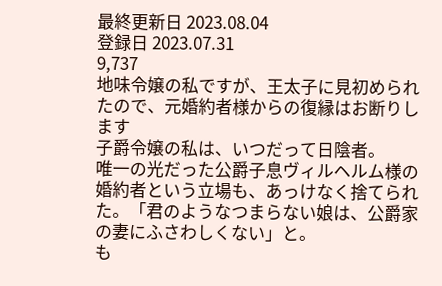最終更新日 2023.08.04
登録日 2023.07.31
9,737
地味令嬢の私ですが、王太子に見初められたので、元婚約者様からの復縁はお断りします
子爵令嬢の私は、いつだって日陰者。
唯一の光だった公爵子息ヴィルヘルム様の婚約者という立場も、あっけなく捨てられた。「君のようなつまらない娘は、公爵家の妻にふさわしくない」と。
も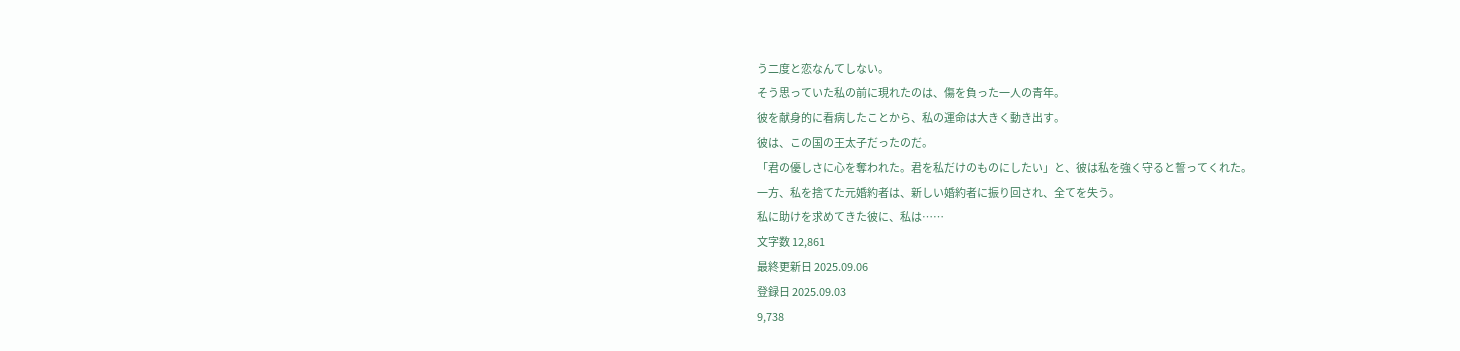う二度と恋なんてしない。
そう思っていた私の前に現れたのは、傷を負った一人の青年。
彼を献身的に看病したことから、私の運命は大きく動き出す。
彼は、この国の王太子だったのだ。
「君の優しさに心を奪われた。君を私だけのものにしたい」と、彼は私を強く守ると誓ってくれた。
一方、私を捨てた元婚約者は、新しい婚約者に振り回され、全てを失う。
私に助けを求めてきた彼に、私は……
文字数 12,861
最終更新日 2025.09.06
登録日 2025.09.03
9,738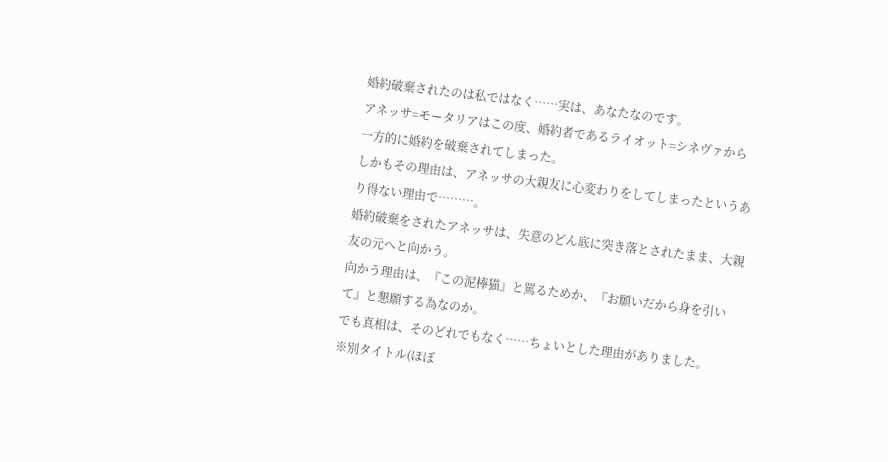婚約破棄されたのは私ではなく……実は、あなたなのです。
アネッサ=モータリアはこの度、婚約者であるライオット=シネヴァから一方的に婚約を破棄されてしまった。
しかもその理由は、アネッサの大親友に心変わりをしてしまったというあり得ない理由で………。
婚約破棄をされたアネッサは、失意のどん底に突き落とされたまま、大親友の元へと向かう。
向かう理由は、『この泥棒猫』と罵るためか、『お願いだから身を引いて』と懇願する為なのか。
でも真相は、そのどれでもなく……ちょいとした理由がありました。
※別タイトル(ほぼ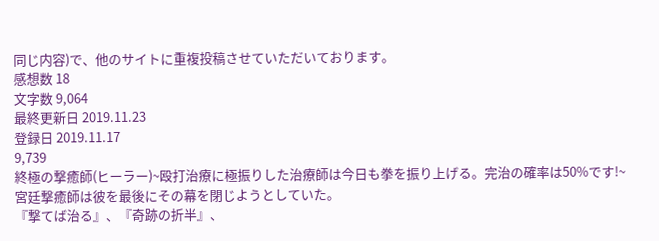同じ内容)で、他のサイトに重複投稿させていただいております。
感想数 18
文字数 9,064
最終更新日 2019.11.23
登録日 2019.11.17
9,739
終極の撃癒師(ヒーラー)~殴打治療に極振りした治療師は今日も拳を振り上げる。完治の確率は50%です!~
宮廷撃癒師は彼を最後にその幕を閉じようとしていた。
『撃てば治る』、『奇跡の折半』、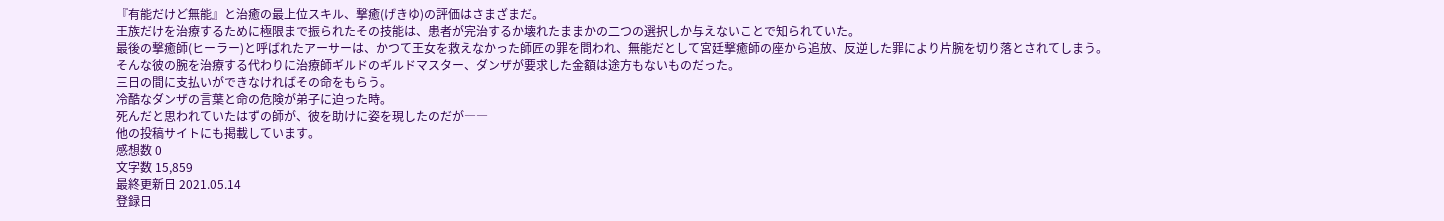『有能だけど無能』と治癒の最上位スキル、撃癒(げきゆ)の評価はさまざまだ。
王族だけを治療するために極限まで振られたその技能は、患者が完治するか壊れたままかの二つの選択しか与えないことで知られていた。
最後の撃癒師(ヒーラー)と呼ばれたアーサーは、かつて王女を救えなかった師匠の罪を問われ、無能だとして宮廷撃癒師の座から追放、反逆した罪により片腕を切り落とされてしまう。
そんな彼の腕を治療する代わりに治療師ギルドのギルドマスター、ダンザが要求した金額は途方もないものだった。
三日の間に支払いができなければその命をもらう。
冷酷なダンザの言葉と命の危険が弟子に迫った時。
死んだと思われていたはずの師が、彼を助けに姿を現したのだが――
他の投稿サイトにも掲載しています。
感想数 0
文字数 15,859
最終更新日 2021.05.14
登録日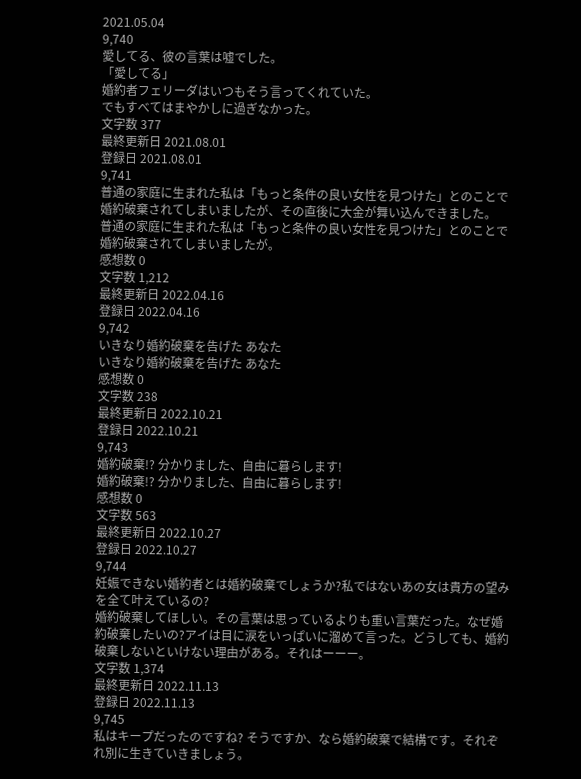2021.05.04
9,740
愛してる、彼の言葉は嘘でした。
「愛してる」
婚約者フェリーダはいつもそう言ってくれていた。
でもすべてはまやかしに過ぎなかった。
文字数 377
最終更新日 2021.08.01
登録日 2021.08.01
9,741
普通の家庭に生まれた私は「もっと条件の良い女性を見つけた」とのことで婚約破棄されてしまいましたが、その直後に大金が舞い込んできました。
普通の家庭に生まれた私は「もっと条件の良い女性を見つけた」とのことで婚約破棄されてしまいましたが。
感想数 0
文字数 1,212
最終更新日 2022.04.16
登録日 2022.04.16
9,742
いきなり婚約破棄を告げた あなた
いきなり婚約破棄を告げた あなた
感想数 0
文字数 238
最終更新日 2022.10.21
登録日 2022.10.21
9,743
婚約破棄!? 分かりました、自由に暮らします!
婚約破棄!? 分かりました、自由に暮らします!
感想数 0
文字数 563
最終更新日 2022.10.27
登録日 2022.10.27
9,744
妊娠できない婚約者とは婚約破棄でしょうか?私ではないあの女は貴方の望みを全て叶えているの?
婚約破棄してほしい。その言葉は思っているよりも重い言葉だった。なぜ婚約破棄したいの?アイは目に涙をいっぱいに溜めて言った。どうしても、婚約破棄しないといけない理由がある。それはーーー。
文字数 1,374
最終更新日 2022.11.13
登録日 2022.11.13
9,745
私はキープだったのですね? そうですか、なら婚約破棄で結構です。それぞれ別に生きていきましょう。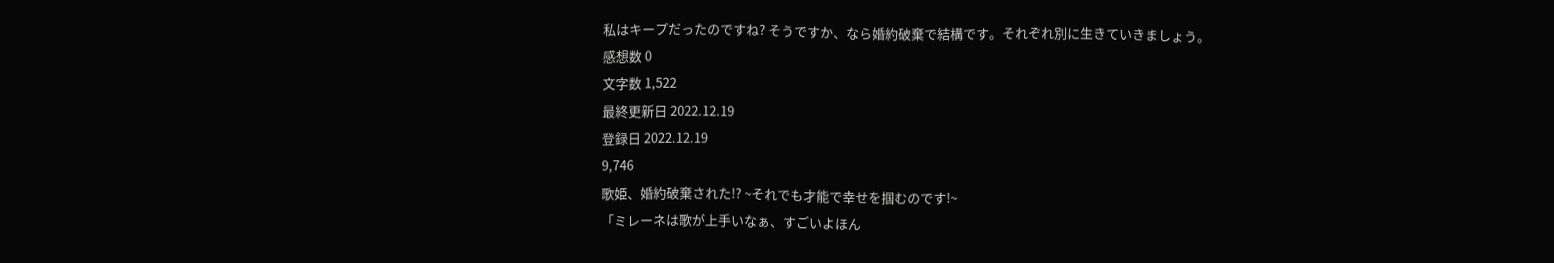私はキープだったのですね? そうですか、なら婚約破棄で結構です。それぞれ別に生きていきましょう。
感想数 0
文字数 1,522
最終更新日 2022.12.19
登録日 2022.12.19
9,746
歌姫、婚約破棄された!? ~それでも才能で幸せを掴むのです!~
「ミレーネは歌が上手いなぁ、すごいよほん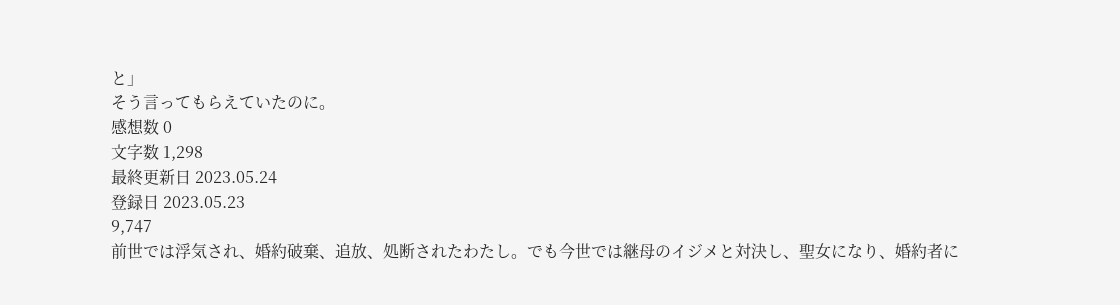と」
そう言ってもらえていたのに。
感想数 0
文字数 1,298
最終更新日 2023.05.24
登録日 2023.05.23
9,747
前世では浮気され、婚約破棄、追放、処断されたわたし。でも今世では継母のイジメと対決し、聖女になり、婚約者に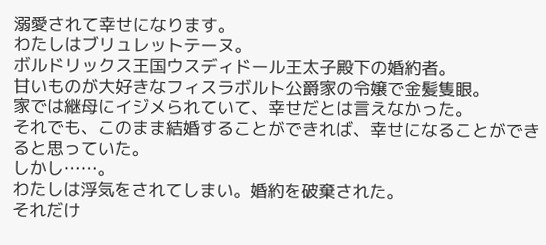溺愛されて幸せになります。
わたしはブリュレットテーヌ。
ボルドリックス王国ウスディドール王太子殿下の婚約者。
甘いものが大好きなフィスラボルト公爵家の令嬢で金髪隻眼。
家では継母にイジメられていて、幸せだとは言えなかった。
それでも、このまま結婚することができれば、幸せになることができると思っていた。
しかし……。
わたしは浮気をされてしまい。婚約を破棄された。
それだけ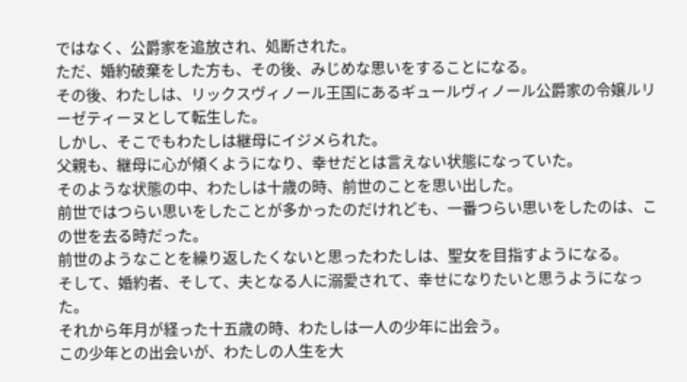ではなく、公爵家を追放され、処断された。
ただ、婚約破棄をした方も、その後、みじめな思いをすることになる。
その後、わたしは、リックスヴィノール王国にあるギュールヴィノール公爵家の令嬢ルリーゼティーヌとして転生した。
しかし、そこでもわたしは継母にイジメられた。
父親も、継母に心が傾くようになり、幸せだとは言えない状態になっていた。
そのような状態の中、わたしは十歳の時、前世のことを思い出した。
前世ではつらい思いをしたことが多かったのだけれども、一番つらい思いをしたのは、この世を去る時だった。
前世のようなことを繰り返したくないと思ったわたしは、聖女を目指すようになる。
そして、婚約者、そして、夫となる人に溺愛されて、幸せになりたいと思うようになった。
それから年月が経った十五歳の時、わたしは一人の少年に出会う。
この少年との出会いが、わたしの人生を大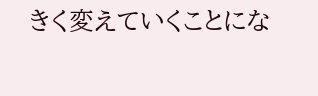きく変えていくことにな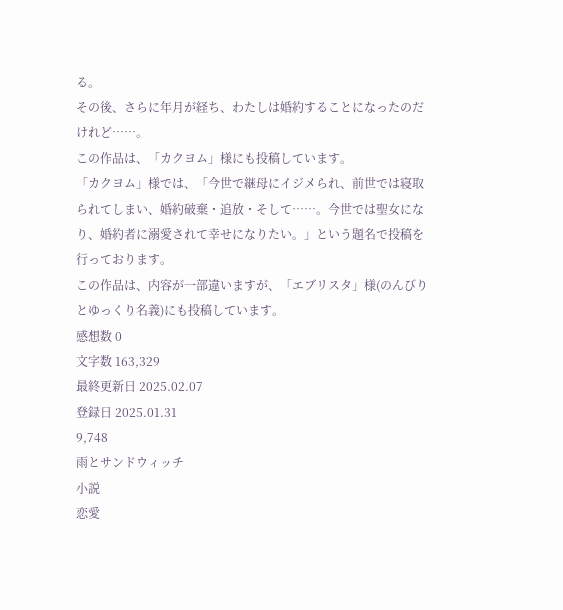る。
その後、さらに年月が経ち、わたしは婚約することになったのだけれど……。
この作品は、「カクヨム」様にも投稿しています。
「カクヨム」様では、「今世で継母にイジメられ、前世では寝取られてしまい、婚約破棄・追放・そして……。今世では聖女になり、婚約者に溺愛されて幸せになりたい。」という題名で投稿を行っております。
この作品は、内容が一部違いますが、「エブリスタ」様(のんびりとゆっくり名義)にも投稿しています。
感想数 0
文字数 163,329
最終更新日 2025.02.07
登録日 2025.01.31
9,748
雨とサンドウィッチ
小説
恋愛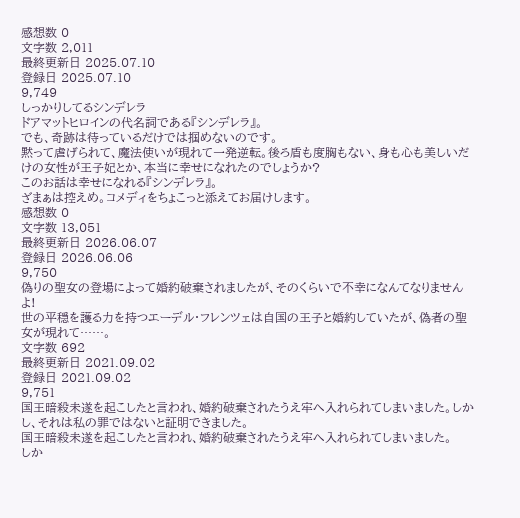感想数 0
文字数 2,011
最終更新日 2025.07.10
登録日 2025.07.10
9,749
しっかりしてるシンデレラ
ドアマットヒロインの代名詞である『シンデレラ』。
でも、奇跡は待っているだけでは掴めないのです。
黙って虐げられて、魔法使いが現れて一発逆転。後ろ盾も度胸もない、身も心も美しいだけの女性が王子妃とか、本当に幸せになれたのでしょうか?
このお話は幸せになれる『シンデレラ』。
ざまぁは控えめ。コメディをちょこっと添えてお届けします。
感想数 0
文字数 13,051
最終更新日 2026.06.07
登録日 2026.06.06
9,750
偽りの聖女の登場によって婚約破棄されましたが、そのくらいで不幸になんてなりませんよ!
世の平穏を護る力を持つエーデル・フレンツェは自国の王子と婚約していたが、偽者の聖女が現れて……。
文字数 692
最終更新日 2021.09.02
登録日 2021.09.02
9,751
国王暗殺未遂を起こしたと言われ、婚約破棄されたうえ牢へ入れられてしまいました。しかし、それは私の罪ではないと証明できました。
国王暗殺未遂を起こしたと言われ、婚約破棄されたうえ牢へ入れられてしまいました。
しか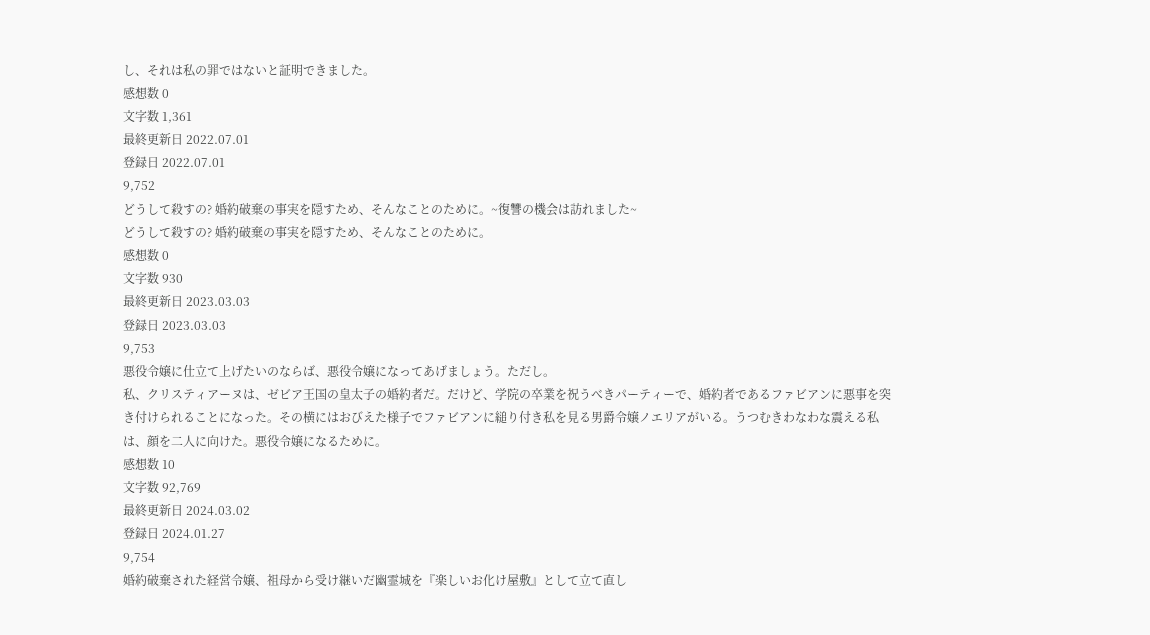し、それは私の罪ではないと証明できました。
感想数 0
文字数 1,361
最終更新日 2022.07.01
登録日 2022.07.01
9,752
どうして殺すの? 婚約破棄の事実を隠すため、そんなことのために。~復讐の機会は訪れました~
どうして殺すの? 婚約破棄の事実を隠すため、そんなことのために。
感想数 0
文字数 930
最終更新日 2023.03.03
登録日 2023.03.03
9,753
悪役令嬢に仕立て上げたいのならば、悪役令嬢になってあげましょう。ただし。
私、クリスティアーヌは、ゼビア王国の皇太子の婚約者だ。だけど、学院の卒業を祝うべきパーティーで、婚約者であるファビアンに悪事を突き付けられることになった。その横にはおびえた様子でファビアンに縋り付き私を見る男爵令嬢ノエリアがいる。うつむきわなわな震える私は、顔を二人に向けた。悪役令嬢になるために。
感想数 10
文字数 92,769
最終更新日 2024.03.02
登録日 2024.01.27
9,754
婚約破棄された経営令嬢、祖母から受け継いだ幽霊城を『楽しいお化け屋敷』として立て直し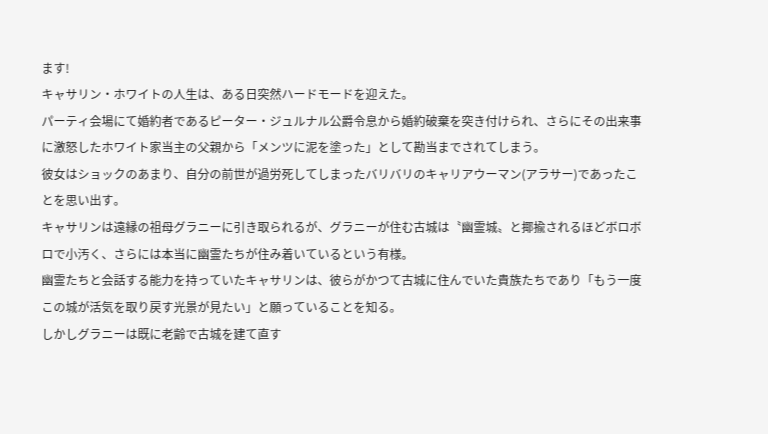ます!
キャサリン・ホワイトの人生は、ある日突然ハードモードを迎えた。
パーティ会場にて婚約者であるピーター・ジュルナル公爵令息から婚約破棄を突き付けられ、さらにその出来事に激怒したホワイト家当主の父親から「メンツに泥を塗った」として勘当までされてしまう。
彼女はショックのあまり、自分の前世が過労死してしまったバリバリのキャリアウーマン(アラサー)であったことを思い出す。
キャサリンは遠縁の祖母グラニーに引き取られるが、グラニーが住む古城は〝幽霊城〟と揶揄されるほどボロボロで小汚く、さらには本当に幽霊たちが住み着いているという有様。
幽霊たちと会話する能力を持っていたキャサリンは、彼らがかつて古城に住んでいた貴族たちであり「もう一度この城が活気を取り戻す光景が見たい」と願っていることを知る。
しかしグラニーは既に老齢で古城を建て直す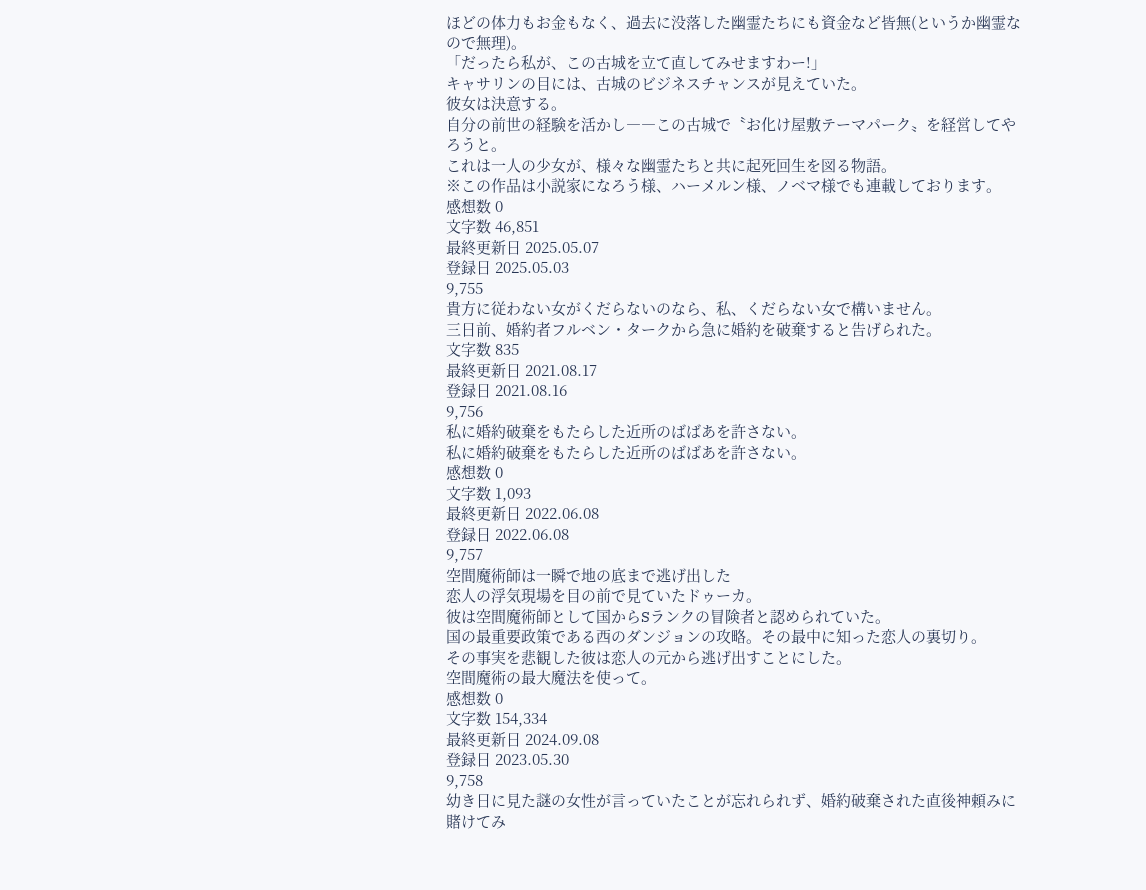ほどの体力もお金もなく、過去に没落した幽霊たちにも資金など皆無(というか幽霊なので無理)。
「だったら私が、この古城を立て直してみせますわー!」
キャサリンの目には、古城のビジネスチャンスが見えていた。
彼女は決意する。
自分の前世の経験を活かし――この古城で〝お化け屋敷テーマパーク〟を経営してやろうと。
これは一人の少女が、様々な幽霊たちと共に起死回生を図る物語。
※この作品は小説家になろう様、ハーメルン様、ノベマ様でも連載しております。
感想数 0
文字数 46,851
最終更新日 2025.05.07
登録日 2025.05.03
9,755
貴方に従わない女がくだらないのなら、私、くだらない女で構いません。
三日前、婚約者フルベン・タークから急に婚約を破棄すると告げられた。
文字数 835
最終更新日 2021.08.17
登録日 2021.08.16
9,756
私に婚約破棄をもたらした近所のばばあを許さない。
私に婚約破棄をもたらした近所のばばあを許さない。
感想数 0
文字数 1,093
最終更新日 2022.06.08
登録日 2022.06.08
9,757
空間魔術師は一瞬で地の底まで逃げ出した
恋人の浮気現場を目の前で見ていたドゥーカ。
彼は空間魔術師として国からSランクの冒険者と認められていた。
国の最重要政策である西のダンジョンの攻略。その最中に知った恋人の裏切り。
その事実を悲観した彼は恋人の元から逃げ出すことにした。
空間魔術の最大魔法を使って。
感想数 0
文字数 154,334
最終更新日 2024.09.08
登録日 2023.05.30
9,758
幼き日に見た謎の女性が言っていたことが忘れられず、婚約破棄された直後神頼みに賭けてみ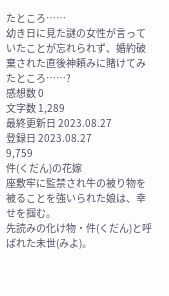たところ……
幼き日に見た謎の女性が言っていたことが忘れられず、婚約破棄された直後神頼みに賭けてみたところ……?
感想数 0
文字数 1,289
最終更新日 2023.08.27
登録日 2023.08.27
9,759
件(くだん)の花嫁
座敷牢に監禁され牛の被り物を被ることを強いられた娘は、幸せを掴む。
先読みの化け物・件(くだん)と呼ばれた未世(みよ)。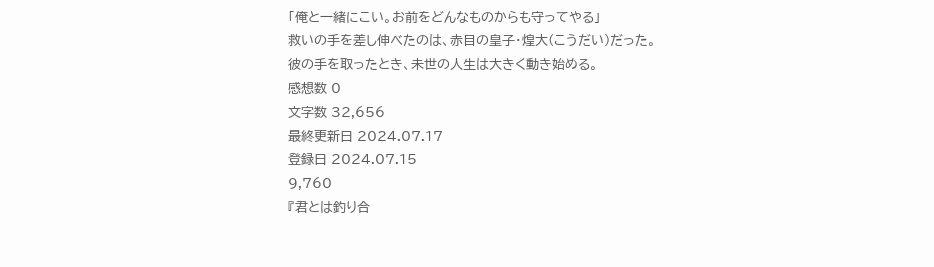「俺と一緒にこい。お前をどんなものからも守ってやる」
救いの手を差し伸べたのは、赤目の皇子・煌大(こうだい)だった。
彼の手を取ったとき、未世の人生は大きく動き始める。
感想数 0
文字数 32,656
最終更新日 2024.07.17
登録日 2024.07.15
9,760
『君とは釣り合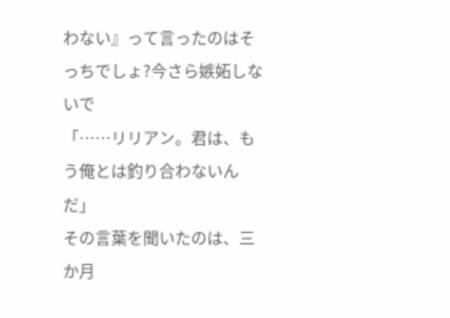わない』って言ったのはそっちでしょ?今さら嫉妬しないで
「……リリアン。君は、もう俺とは釣り合わないんだ」
その言葉を聞いたのは、三か月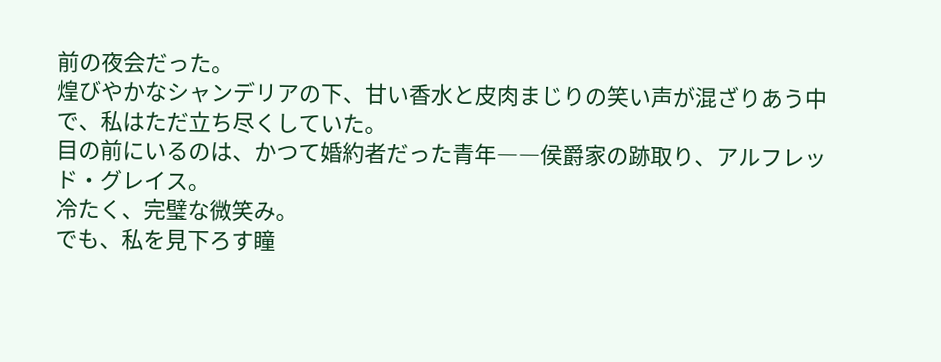前の夜会だった。
煌びやかなシャンデリアの下、甘い香水と皮肉まじりの笑い声が混ざりあう中で、私はただ立ち尽くしていた。
目の前にいるのは、かつて婚約者だった青年――侯爵家の跡取り、アルフレッド・グレイス。
冷たく、完璧な微笑み。
でも、私を見下ろす瞳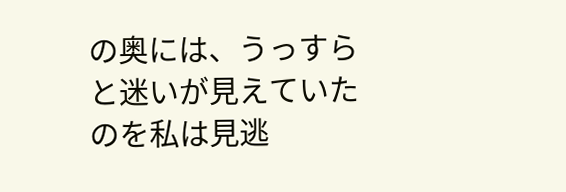の奥には、うっすらと迷いが見えていたのを私は見逃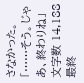さなかった。
「……そう。じゃあ、終わりね」
文字数 14,188
最終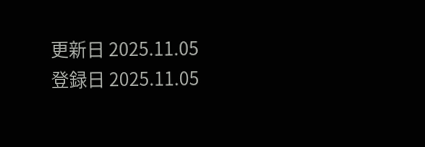更新日 2025.11.05
登録日 2025.11.05